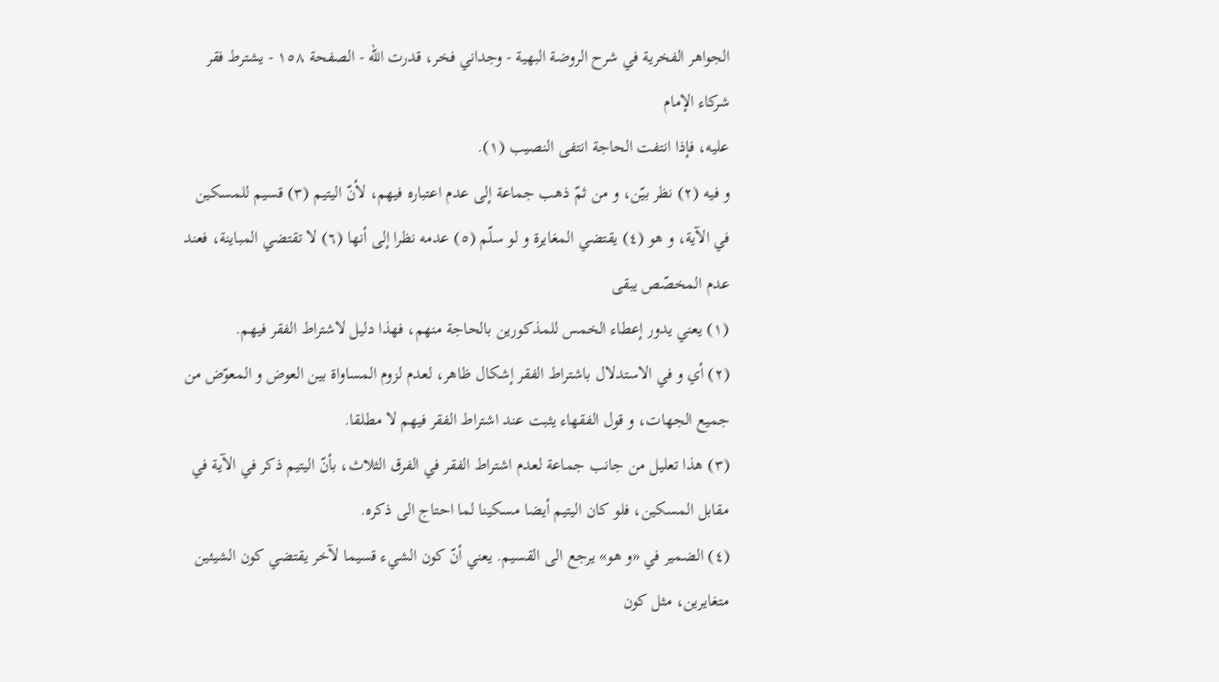الجواهر الفخرية في شرح الروضة البهية - وجداني فخر، قدرت الله - الصفحة ١٥٨ - يشترط فقر شركاء الإمام
عليه، فإذا انتفت الحاجة انتفى النصيب (١).
و فيه (٢) نظر بيّن، و من ثمّ ذهب جماعة إلى عدم اعتباره فيهم، لأنّ اليتيم (٣) قسيم للمسكين في الآية، و هو (٤) يقتضي المغايرة و لو سلّم (٥) عدمه نظرا إلى أنها (٦) لا تقتضي المباينة، فعند عدم المخصّص يبقى
(١) يعني يدور إعطاء الخمس للمذكورين بالحاجة منهم، فهذا دليل لاشتراط الفقر فيهم.
(٢) أي و في الاستدلال باشتراط الفقر إشكال ظاهر، لعدم لزوم المساواة بين العوض و المعوّض من جميع الجهات، و قول الفقهاء يثبت عند اشتراط الفقر فيهم لا مطلقا.
(٣) هذا تعليل من جانب جماعة لعدم اشتراط الفقر في الفرق الثلاث، بأنّ اليتيم ذكر في الآية في مقابل المسكين، فلو كان اليتيم أيضا مسكينا لما احتاج الى ذكره.
(٤) الضمير في «و هو» يرجع الى القسيم. يعني أنّ كون الشيء قسيما لآخر يقتضي كون الشيئين متغايرين، مثل كون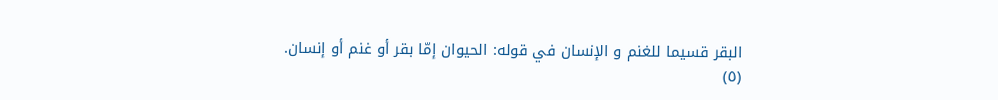البقر قسيما للغنم و الإنسان في قوله: الحيوان إمّا بقر أو غنم أو إنسان.
(٥)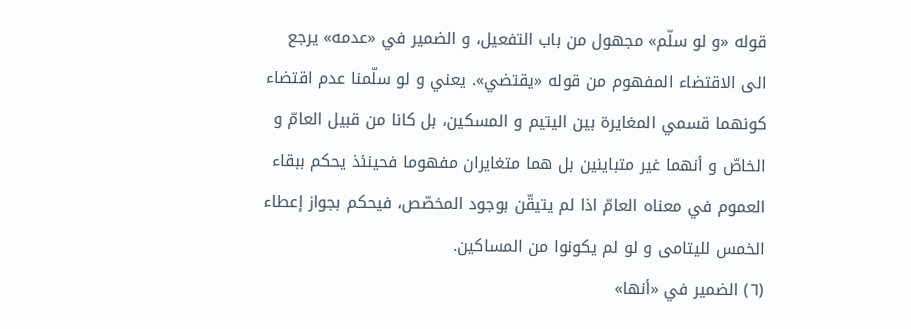قوله «و لو سلّم» مجهول من باب التفعيل، و الضمير في «عدمه» يرجع الى الاقتضاء المفهوم من قوله «يقتضي». يعني و لو سلّمنا عدم اقتضاء كونهما قسمي المغايرة بين اليتيم و المسكين، بل كانا من قبيل العامّ و الخاصّ و أنهما غير متباينين بل هما متغايران مفهوما فحينئذ يحكم ببقاء العموم في معناه العامّ اذا لم يتيقّن بوجود المخصّص، فيحكم بجواز إعطاء الخمس لليتامى و لو لم يكونوا من المساكين.
(٦) الضمير في «أنها»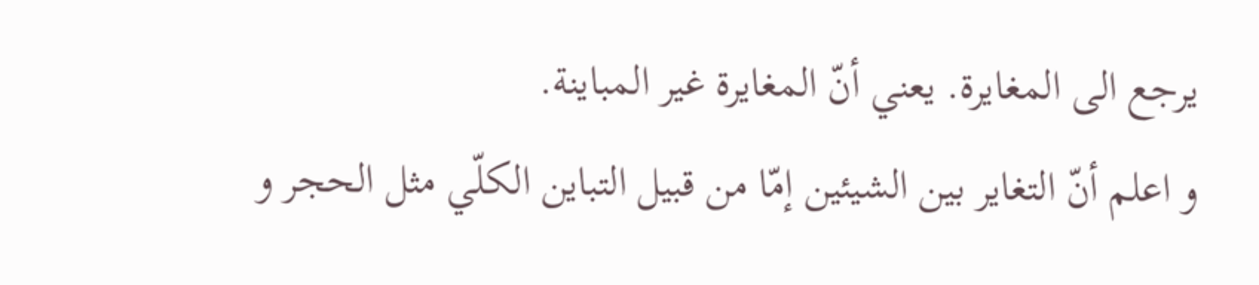يرجع الى المغايرة. يعني أنّ المغايرة غير المباينة.
و اعلم أنّ التغاير بين الشيئين إمّا من قبيل التباين الكلّي مثل الحجر و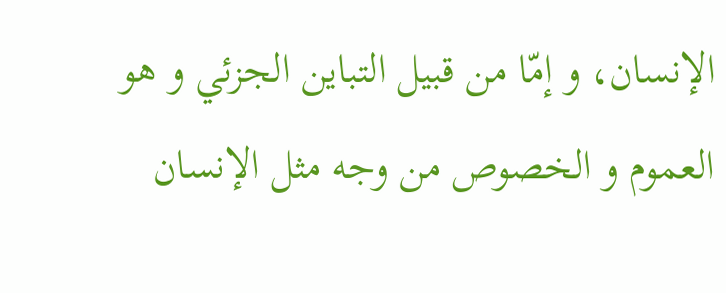الإنسان، و إمّا من قبيل التباين الجزئي و هو العموم و الخصوص من وجه مثل الإنسان